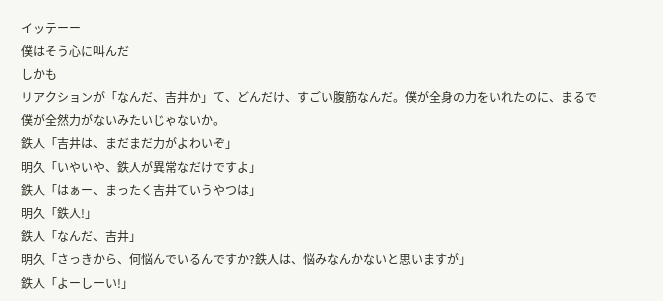イッテーー
僕はそう心に叫んだ
しかも
リアクションが「なんだ、吉井か」て、どんだけ、すごい腹筋なんだ。僕が全身の力をいれたのに、まるで僕が全然力がないみたいじゃないか。
鉄人「吉井は、まだまだ力がよわいぞ」
明久「いやいや、鉄人が異常なだけですよ」
鉄人「はぁー、まったく吉井ていうやつは」
明久「鉄人!」
鉄人「なんだ、吉井」
明久「さっきから、何悩んでいるんですか?鉄人は、悩みなんかないと思いますが」
鉄人「よーしーい!」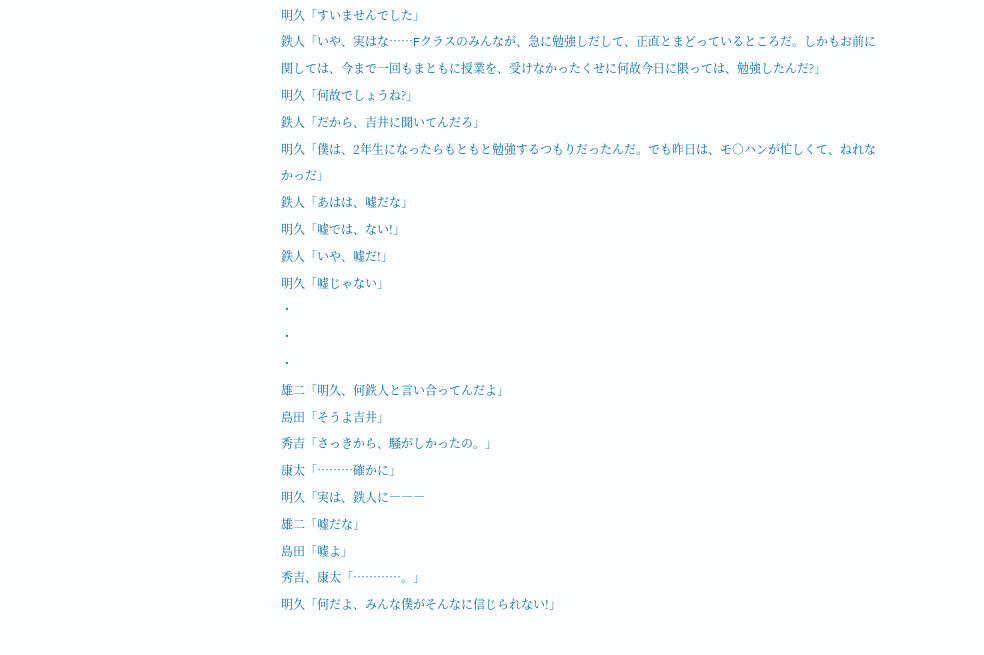明久「すいませんでした」
鉄人「いや、実はな……Fクラスのみんなが、急に勉強しだして、正直とまどっているところだ。しかもお前に関しては、今まで一回もまともに授業を、受けなかったくせに何故今日に限っては、勉強したんだ?」
明久「何故でしょうね?」
鉄人「だから、吉井に聞いてんだろ」
明久「僕は、2年生になったらもともと勉強するつもりだったんだ。でも昨日は、モ○ハンが忙しくて、ねれなかっだ」
鉄人「あはは、嘘だな」
明久「嘘では、ない!」
鉄人「いや、嘘だ!」
明久「嘘じゃない」
・
・
・
雄二「明久、何鉄人と言い合ってんだよ」
島田「そうよ吉井」
秀吉「さっきから、騒がしかったの。」
康太「………確かに」
明久「実は、鉄人に―――
雄二「嘘だな」
島田「嘘よ」
秀吉、康太「…………。」
明久「何だよ、みんな僕がそんなに信じられない!」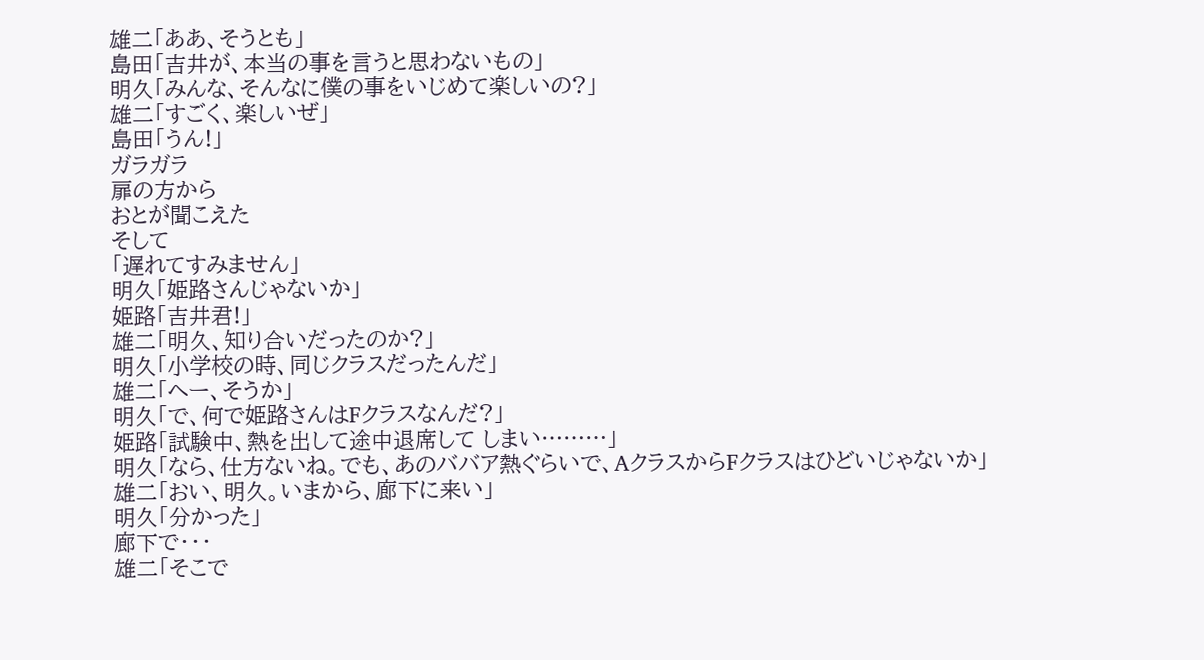雄二「ああ、そうとも」
島田「吉井が、本当の事を言うと思わないもの」
明久「みんな、そんなに僕の事をいじめて楽しいの?」
雄二「すごく、楽しいぜ」
島田「うん!」
ガラガラ
扉の方から
おとが聞こえた
そして
「遅れてすみません」
明久「姫路さんじゃないか」
姫路「吉井君!」
雄二「明久、知り合いだったのか?」
明久「小学校の時、同じクラスだったんだ」
雄二「へー、そうか」
明久「で、何で姫路さんはFクラスなんだ?」
姫路「試験中、熱を出して途中退席して しまい………」
明久「なら、仕方ないね。でも、あのババア熱ぐらいで、AクラスからFクラスはひどいじゃないか」
雄二「おい、明久。いまから、廊下に来い」
明久「分かった」
廊下で・・・
雄二「そこで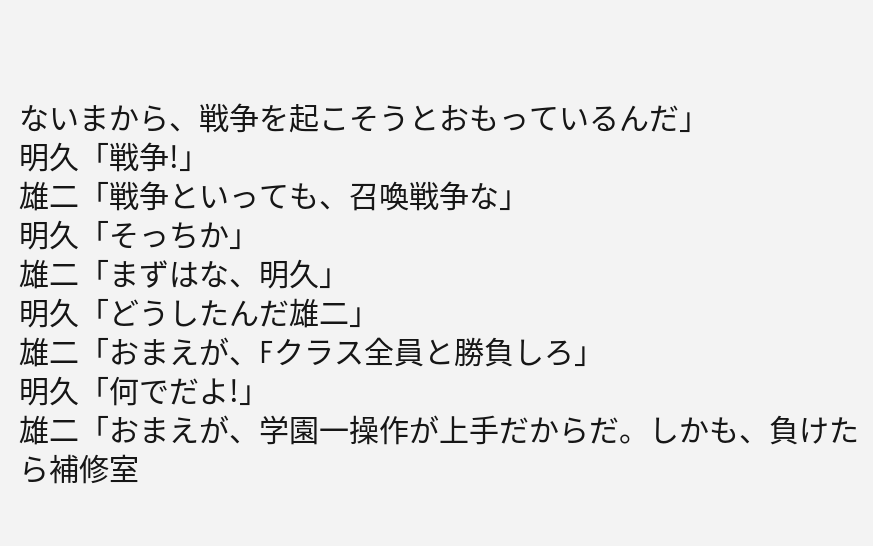ないまから、戦争を起こそうとおもっているんだ」
明久「戦争!」
雄二「戦争といっても、召喚戦争な」
明久「そっちか」
雄二「まずはな、明久」
明久「どうしたんだ雄二」
雄二「おまえが、Fクラス全員と勝負しろ」
明久「何でだよ!」
雄二「おまえが、学園一操作が上手だからだ。しかも、負けたら補修室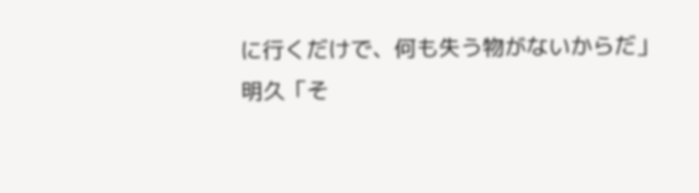に行くだけで、何も失う物がないからだ」
明久「そ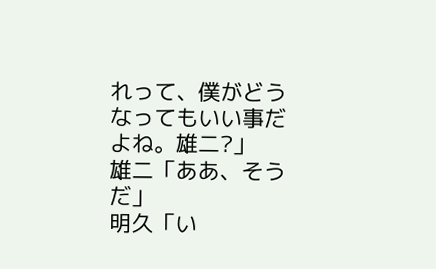れって、僕がどうなってもいい事だよね。雄二?」
雄二「ああ、そうだ」
明久「い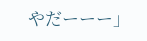やだーーー」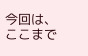今回は、ここまで